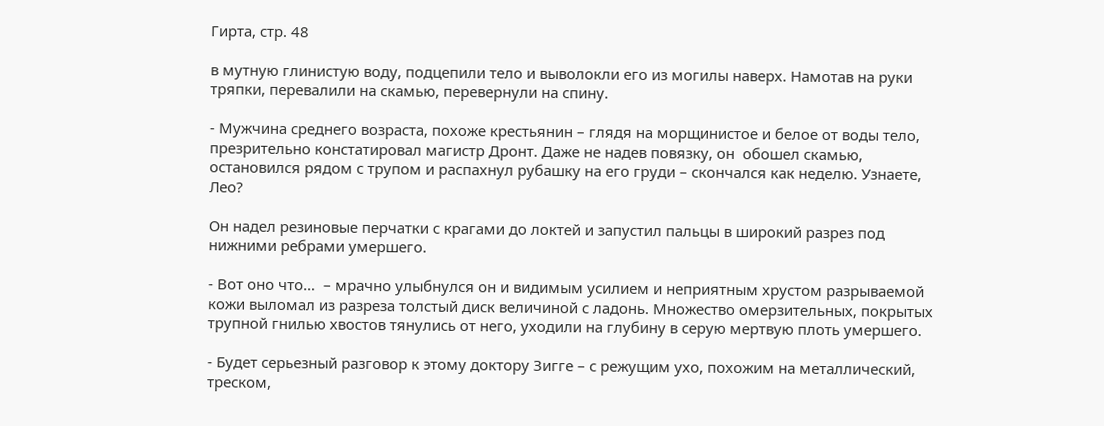Гирта, стр. 48

в мутную глинистую воду, подцепили тело и выволокли его из могилы наверх. Намотав на руки тряпки, перевалили на скамью, перевернули на спину.

- Мужчина среднего возраста, похоже крестьянин – глядя на морщинистое и белое от воды тело, презрительно констатировал магистр Дронт. Даже не надев повязку, он  обошел скамью, остановился рядом с трупом и распахнул рубашку на его груди – скончался как неделю. Узнаете, Лео?

Он надел резиновые перчатки с крагами до локтей и запустил пальцы в широкий разрез под нижними ребрами умершего.

- Вот оно что…  – мрачно улыбнулся он и видимым усилием и неприятным хрустом разрываемой кожи выломал из разреза толстый диск величиной с ладонь. Множество омерзительных, покрытых трупной гнилью хвостов тянулись от него, уходили на глубину в серую мертвую плоть умершего.

- Будет серьезный разговор к этому доктору Зигге – с режущим ухо, похожим на металлический, треском,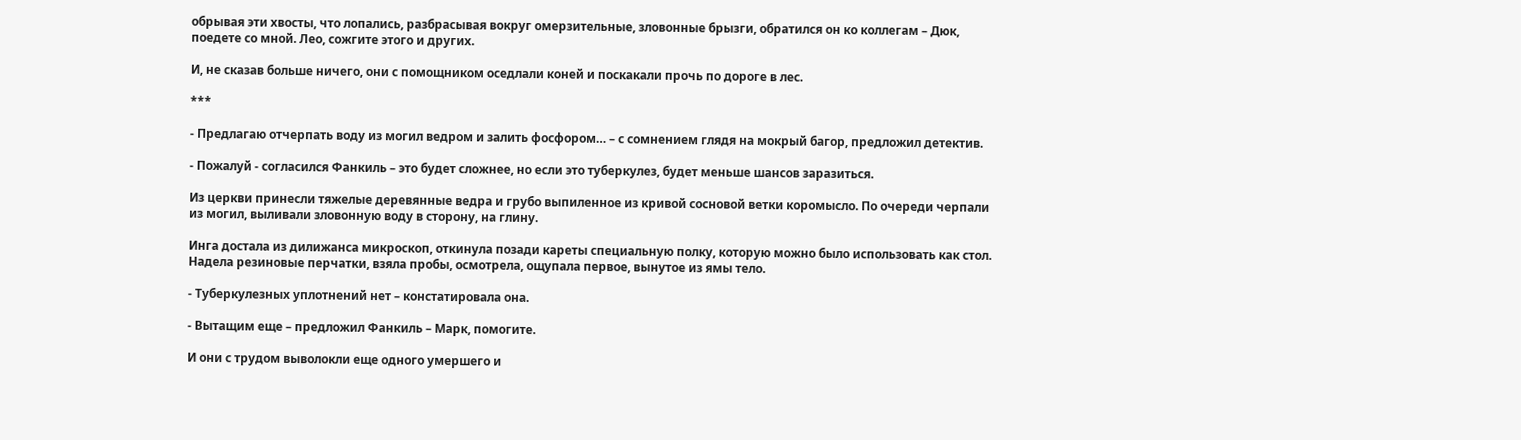обрывая эти хвосты, что лопались, разбрасывая вокруг омерзительные, зловонные брызги, обратился он ко коллегам – Дюк, поедете со мной. Лео, сожгите этого и других.

И, не сказав больше ничего, они с помощником оседлали коней и поскакали прочь по дороге в лес.

***

- Предлагаю отчерпать воду из могил ведром и залить фосфором… – с сомнением глядя на мокрый багор, предложил детектив.

- Пожалуй - согласился Фанкиль – это будет сложнее, но если это туберкулез, будет меньше шансов заразиться.

Из церкви принесли тяжелые деревянные ведра и грубо выпиленное из кривой сосновой ветки коромысло. По очереди черпали из могил, выливали зловонную воду в сторону, на глину.

Инга достала из дилижанса микроскоп, откинула позади кареты специальную полку, которую можно было использовать как стол. Надела резиновые перчатки, взяла пробы, осмотрела, ощупала первое, вынутое из ямы тело.

- Туберкулезных уплотнений нет – констатировала она.

- Вытащим еще – предложил Фанкиль – Марк, помогите.

И они с трудом выволокли еще одного умершего и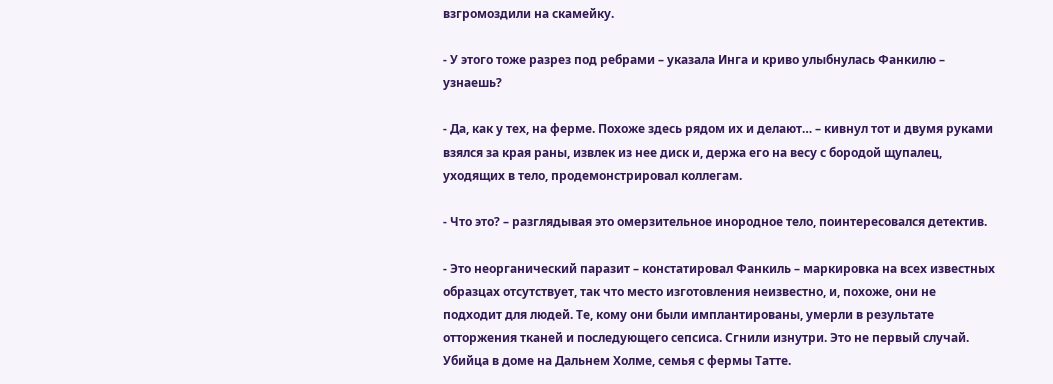взгромоздили на скамейку.

- У этого тоже разрез под ребрами – указала Инга и криво улыбнулась Фанкилю – узнаешь?

- Да, как у тех, на ферме. Похоже здесь рядом их и делают… – кивнул тот и двумя руками взялся за края раны, извлек из нее диск и, держа его на весу с бородой щупалец, уходящих в тело, продемонстрировал коллегам.

- Что это? – разглядывая это омерзительное инородное тело, поинтересовался детектив.

- Это неорганический паразит – констатировал Фанкиль – маркировка на всех известных образцах отсутствует, так что место изготовления неизвестно, и, похоже, они не подходит для людей. Те, кому они были имплантированы, умерли в результате отторжения тканей и последующего сепсиса. Сгнили изнутри. Это не первый случай. Убийца в доме на Дальнем Холме, семья с фермы Татте.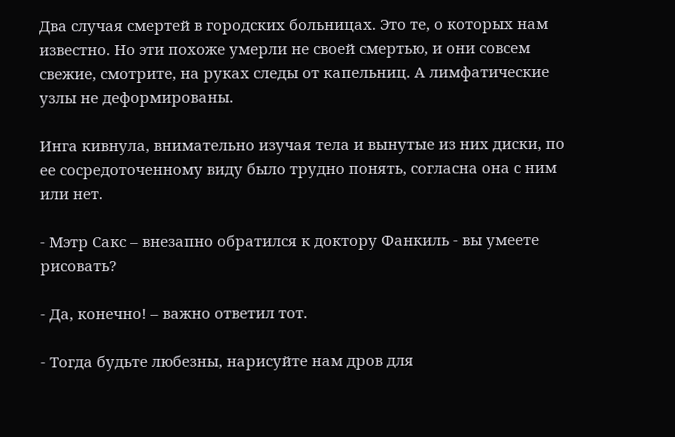Два случая смертей в городских больницах. Это те, о которых нам известно. Но эти похоже умерли не своей смертью, и они совсем свежие, смотрите, на руках следы от капельниц. А лимфатические узлы не деформированы.

Инга кивнула, внимательно изучая тела и вынутые из них диски, по ее сосредоточенному виду было трудно понять, согласна она с ним или нет.

- Мэтр Сакс – внезапно обратился к доктору Фанкиль - вы умеете рисовать?

- Да, конечно! – важно ответил тот.

- Тогда будьте любезны, нарисуйте нам дров для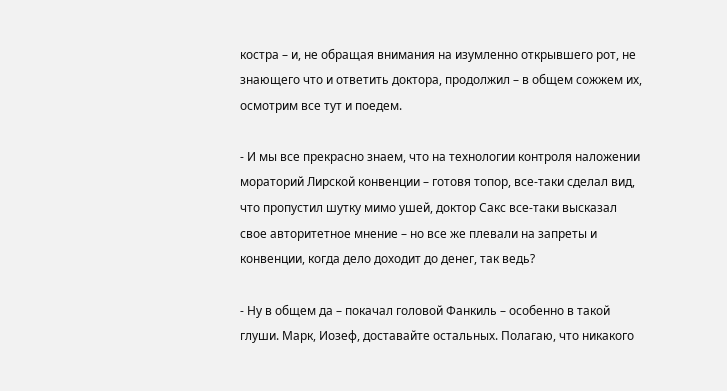костра – и, не обращая внимания на изумленно открывшего рот, не знающего что и ответить доктора, продолжил – в общем сожжем их, осмотрим все тут и поедем.

- И мы все прекрасно знаем, что на технологии контроля наложении мораторий Лирской конвенции – готовя топор, все-таки сделал вид, что пропустил шутку мимо ушей, доктор Сакс все-таки высказал свое авторитетное мнение – но все же плевали на запреты и конвенции, когда дело доходит до денег, так ведь?

- Ну в общем да – покачал головой Фанкиль – особенно в такой глуши. Марк, Иозеф, доставайте остальных. Полагаю, что никакого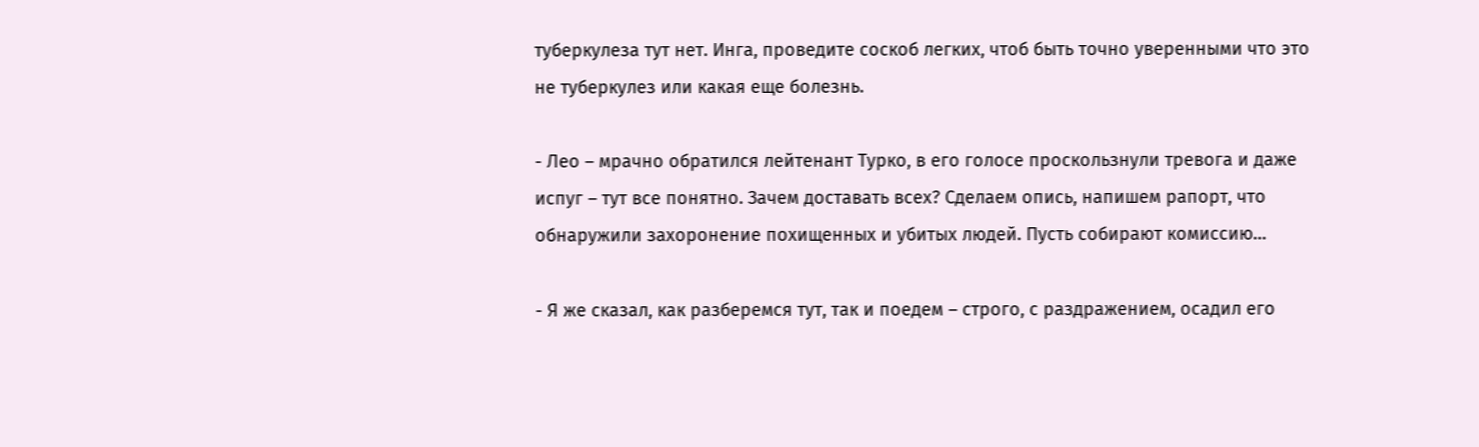туберкулеза тут нет. Инга, проведите соскоб легких, чтоб быть точно уверенными что это не туберкулез или какая еще болезнь.

- Лео – мрачно обратился лейтенант Турко, в его голосе проскользнули тревога и даже испуг – тут все понятно. Зачем доставать всех? Сделаем опись, напишем рапорт, что обнаружили захоронение похищенных и убитых людей. Пусть собирают комиссию…

- Я же сказал, как разберемся тут, так и поедем – строго, с раздражением, осадил его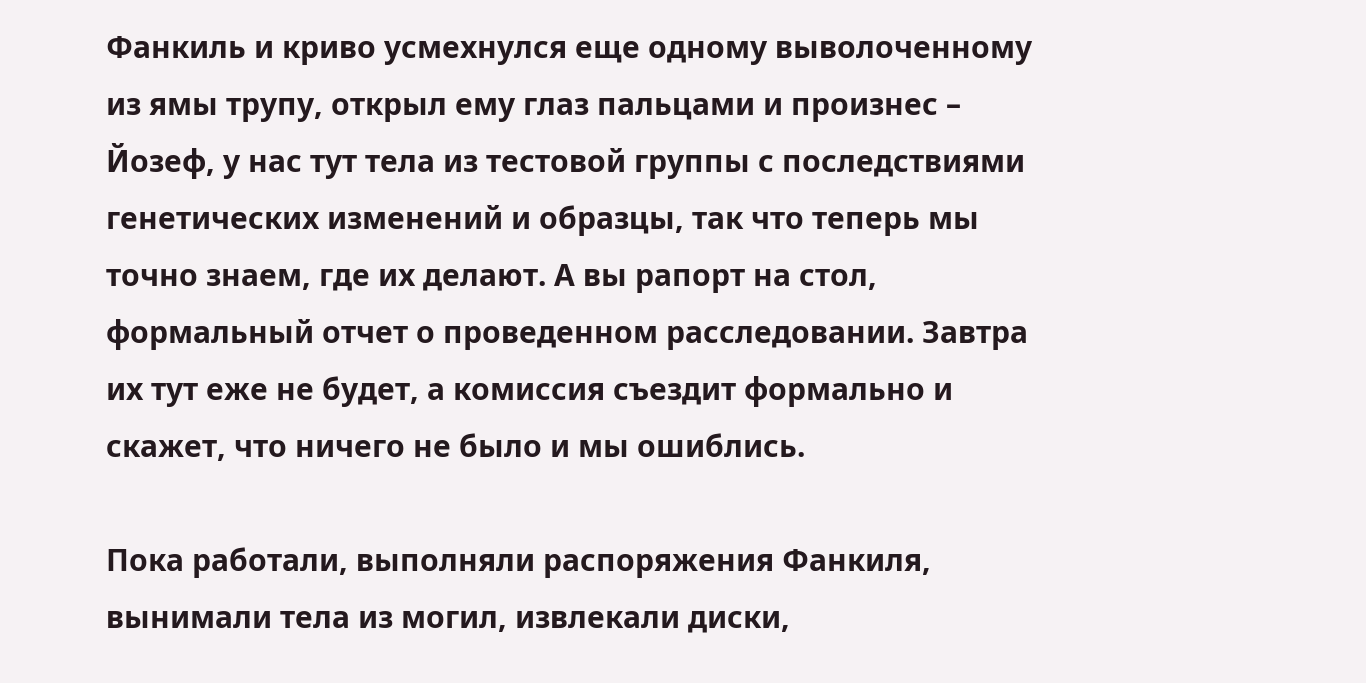Фанкиль и криво усмехнулся еще одному выволоченному из ямы трупу, открыл ему глаз пальцами и произнес – Йозеф, у нас тут тела из тестовой группы с последствиями генетических изменений и образцы, так что теперь мы точно знаем, где их делают. А вы рапорт на стол, формальный отчет о проведенном расследовании. Завтра их тут еже не будет, а комиссия съездит формально и скажет, что ничего не было и мы ошиблись.

Пока работали, выполняли распоряжения Фанкиля, вынимали тела из могил, извлекали диски,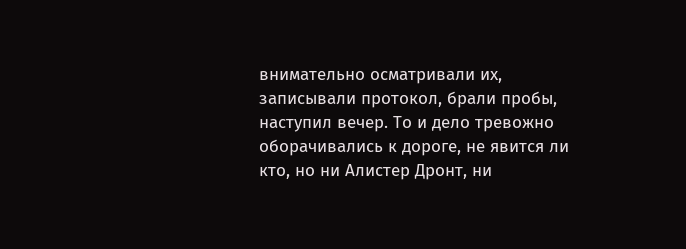внимательно осматривали их, записывали протокол, брали пробы, наступил вечер. То и дело тревожно оборачивались к дороге, не явится ли кто, но ни Алистер Дронт, ни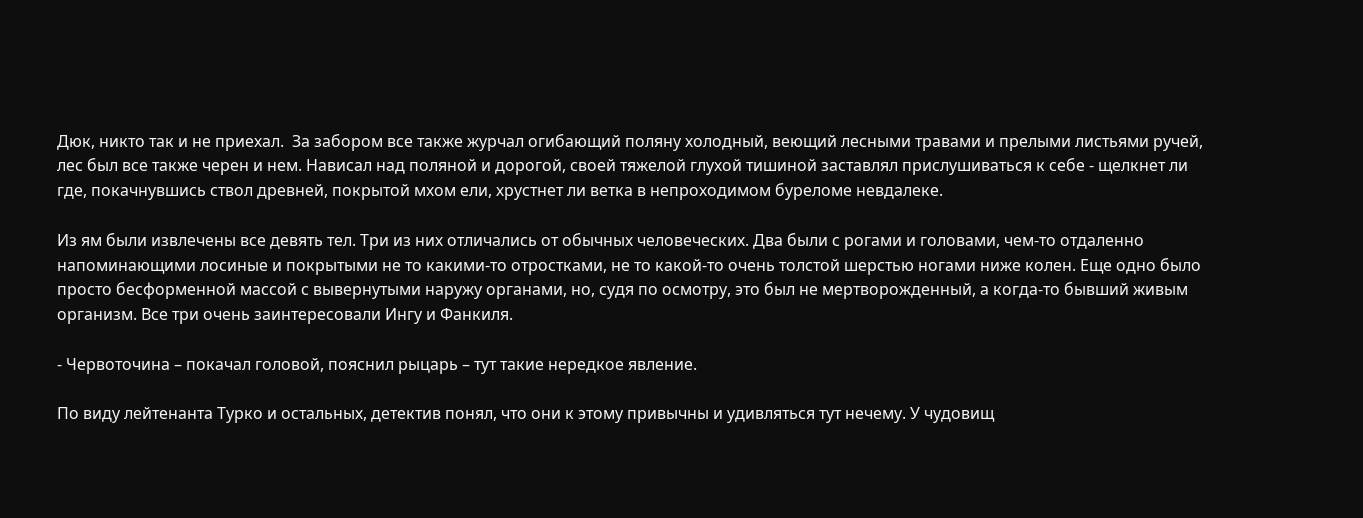Дюк, никто так и не приехал.  За забором все также журчал огибающий поляну холодный, веющий лесными травами и прелыми листьями ручей, лес был все также черен и нем. Нависал над поляной и дорогой, своей тяжелой глухой тишиной заставлял прислушиваться к себе - щелкнет ли где, покачнувшись ствол древней, покрытой мхом ели, хрустнет ли ветка в непроходимом буреломе невдалеке.

Из ям были извлечены все девять тел. Три из них отличались от обычных человеческих. Два были с рогами и головами, чем-то отдаленно напоминающими лосиные и покрытыми не то какими-то отростками, не то какой-то очень толстой шерстью ногами ниже колен. Еще одно было просто бесформенной массой с вывернутыми наружу органами, но, судя по осмотру, это был не мертворожденный, а когда-то бывший живым организм. Все три очень заинтересовали Ингу и Фанкиля.

- Червоточина – покачал головой, пояснил рыцарь – тут такие нередкое явление.

По виду лейтенанта Турко и остальных, детектив понял, что они к этому привычны и удивляться тут нечему. У чудовищ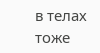в телах тоже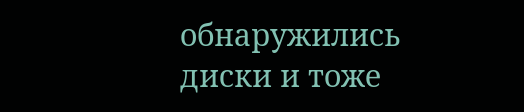обнаружились диски и тоже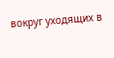вокруг уходящих в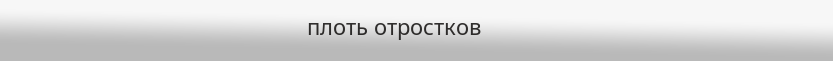плоть отростков